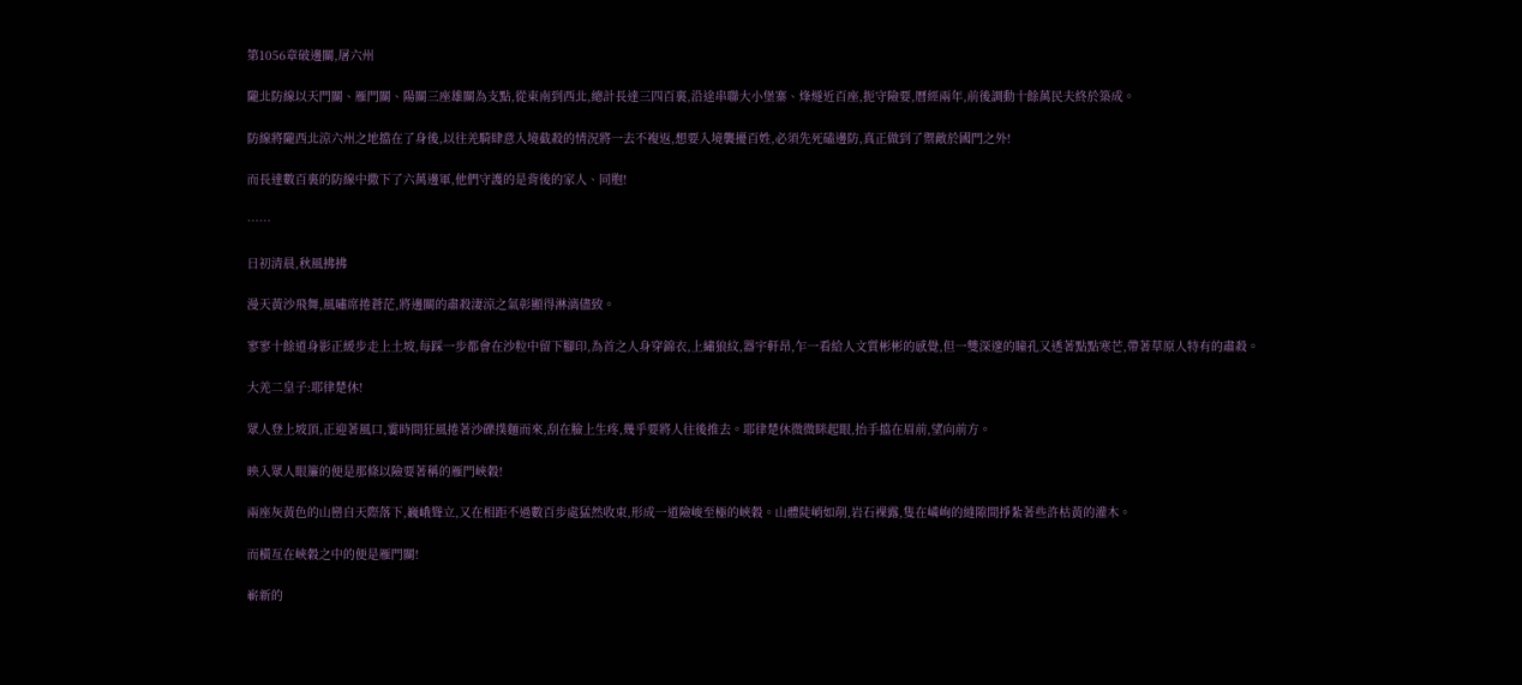第1056章破邊關,屠六州

隴北防線以天門關、雁門關、陽關三座雄關為支點,從東南到西北,總計長達三四百裏,沿途串聯大小堡寨、烽燧近百座,扼守險要,曆經兩年,前後調動十餘萬民夫終於築成。

防線將隴西北涼六州之地擋在了身後,以往羌騎肆意入境截殺的情況將一去不複返,想要入境襲擾百姓,必須先死磕邊防,真正做到了禦敵於國門之外!

而長達數百裏的防線中撒下了六萬邊軍,他們守護的是背後的家人、同胞!

……

日初清晨,秋風拂拂

漫天黃沙飛舞,風嘯席捲蒼茫,將邊關的肅殺淒涼之氣彰顯得淋漓儘致。

寥寥十餘道身影正緩步走上土坡,每踩一步都會在沙粒中留下腳印,為首之人身穿錦衣,上繡狼紋,器宇軒昂,乍一看給人文質彬彬的感覺,但一雙深邃的瞳孔又透著點點寒芒,帶著草原人特有的肅殺。

大羌二皇子:耶律楚休!

眾人登上坡頂,正迎著風口,霎時間狂風捲著沙礫撲麵而來,刮在臉上生疼,幾乎要將人往後推去。耶律楚休微微眯起眼,抬手擋在眉前,望向前方。

映入眾人眼簾的便是那條以險要著稱的雁門峽穀!

兩座灰黃色的山巒自天際落下,巍峨聳立,又在相距不過數百步處猛然收束,形成一道險峻至極的峽穀。山體陡峭如削,岩石裸露,隻在嶙峋的縫隙間掙紮著些許枯黃的灌木。

而橫亙在峽穀之中的便是雁門關!

嶄新的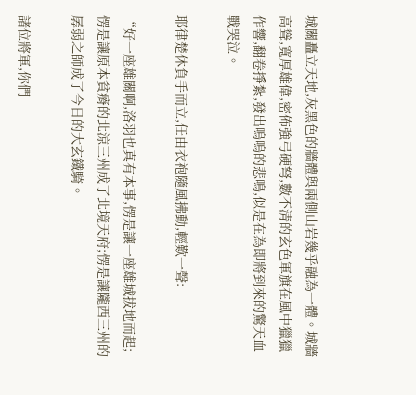城關矗立天地,灰黑色的牆體與兩側山岩幾乎融為一體。城牆高聳,寬厚雄偉,密佈強弓硬弩,數不清的玄色軍旗在風中獵獵作響,翻卷掙紮,發出嗚嗚的悲鳴,似是在為即將到來的驚天血戰哭泣。

耶律楚休負手而立,任由衣袍隨風拂動,輕歎一聲:

“好一座雄關啊,洛羽也真有本事,愣是讓一座雄城拔地而起;愣是讓原本貧瘠的北涼三州成了北境天府;愣是讓隴西三州的孱弱之師成了今日的大玄鐵騎。

諸位將軍,你們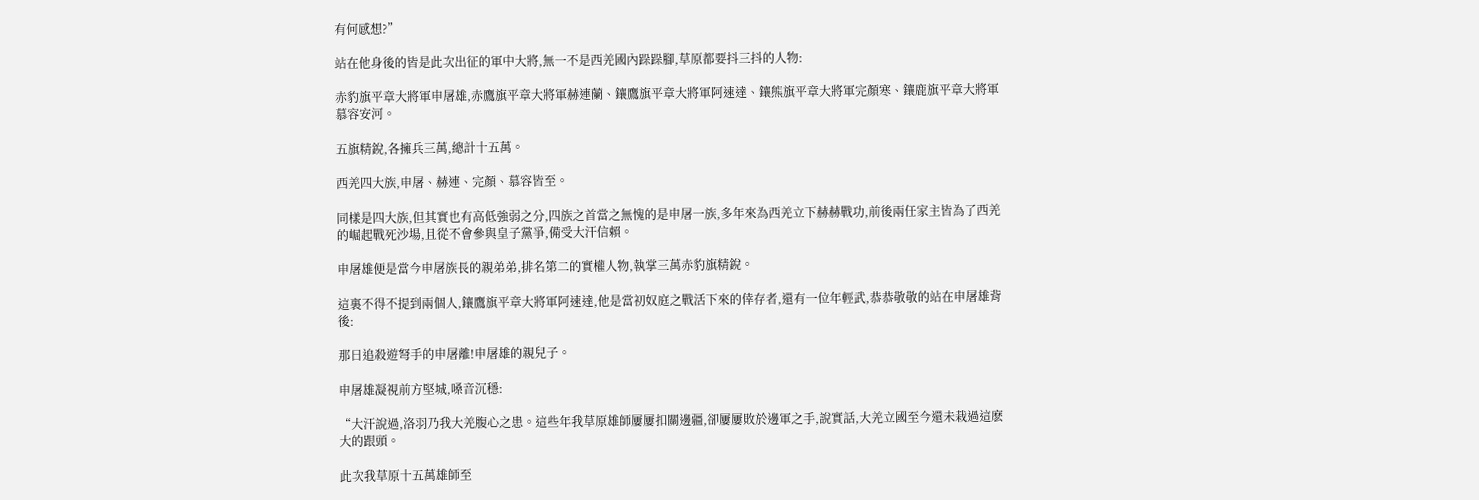有何感想?”

站在他身後的皆是此次出征的軍中大將,無一不是西羌國內跺跺腳,草原都要抖三抖的人物:

赤豹旗平章大將軍申屠雄,赤鷹旗平章大將軍赫連蘭、鑲鷹旗平章大將軍阿速達、鑲熊旗平章大將軍完顏寒、鑲鹿旗平章大將軍慕容安河。

五旗精銳,各擁兵三萬,總計十五萬。

西羌四大族,申屠、赫連、完顏、慕容皆至。

同樣是四大族,但其實也有高低強弱之分,四族之首當之無愧的是申屠一族,多年來為西羌立下赫赫戰功,前後兩任家主皆為了西羌的崛起戰死沙場,且從不會參與皇子黨爭,備受大汗信賴。

申屠雄便是當今申屠族長的親弟弟,排名第二的實權人物,執掌三萬赤豹旗精銳。

這裏不得不提到兩個人,鑲鷹旗平章大將軍阿速達,他是當初奴庭之戰活下來的倖存者,還有一位年輕武,恭恭敬敬的站在申屠雄背後:

那日追殺遊弩手的申屠離!申屠雄的親兒子。

申屠雄凝視前方堅城,嗓音沉穩:

“大汗說過,洛羽乃我大羌腹心之患。這些年我草原雄師屢屢扣關邊疆,卻屢屢敗於邊軍之手,說實話,大羌立國至今還未栽過這麽大的跟頭。

此次我草原十五萬雄師至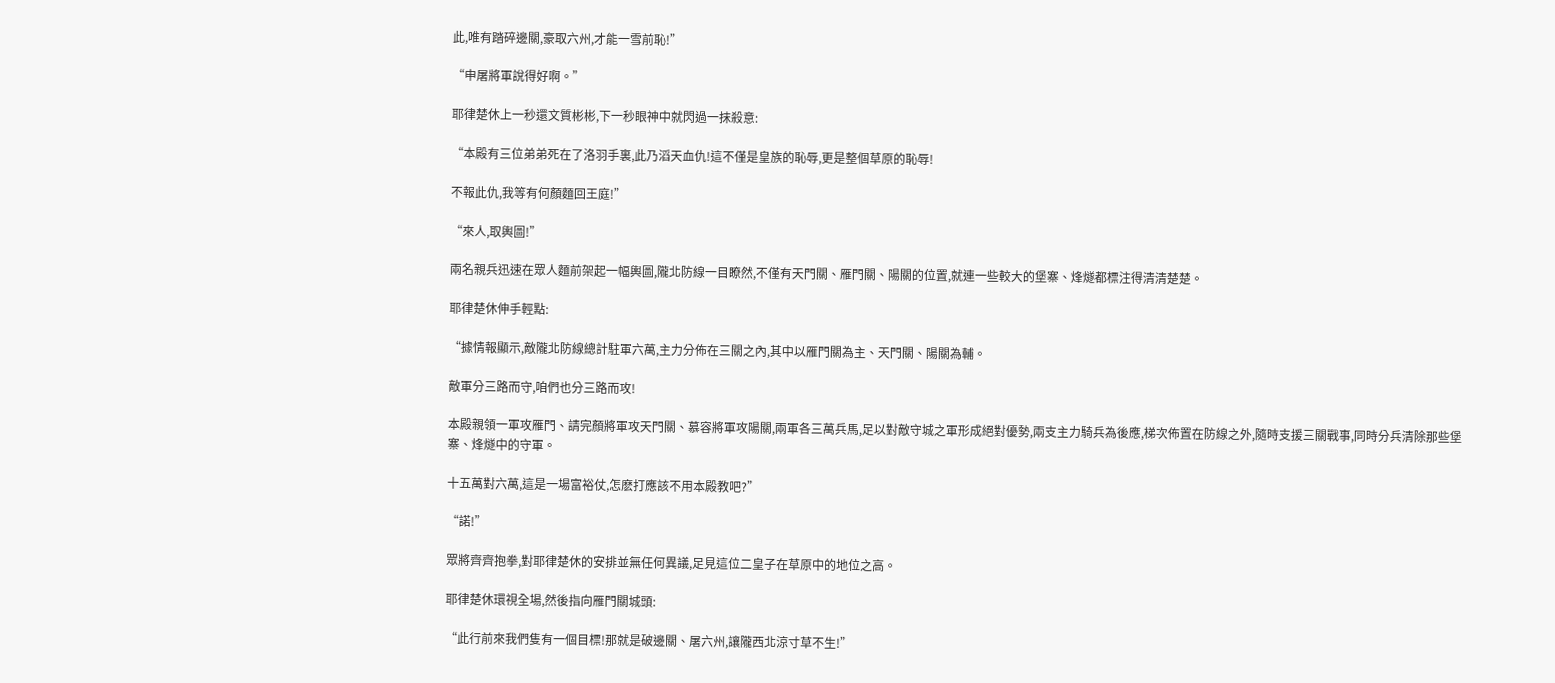此,唯有踏碎邊關,豪取六州,才能一雪前恥!”

“申屠將軍說得好啊。”

耶律楚休上一秒還文質彬彬,下一秒眼神中就閃過一抹殺意:

“本殿有三位弟弟死在了洛羽手裏,此乃滔天血仇!這不僅是皇族的恥辱,更是整個草原的恥辱!

不報此仇,我等有何顏麵回王庭!”

“來人,取輿圖!”

兩名親兵迅速在眾人麵前架起一幅輿圖,隴北防線一目瞭然,不僅有天門關、雁門關、陽關的位置,就連一些較大的堡寨、烽燧都標注得清清楚楚。

耶律楚休伸手輕點:

“據情報顯示,敵隴北防線總計駐軍六萬,主力分佈在三關之內,其中以雁門關為主、天門關、陽關為輔。

敵軍分三路而守,咱們也分三路而攻!

本殿親領一軍攻雁門、請完顏將軍攻天門關、慕容將軍攻陽關,兩軍各三萬兵馬,足以對敵守城之軍形成絕對優勢,兩支主力騎兵為後應,梯次佈置在防線之外,隨時支援三關戰事,同時分兵清除那些堡寨、烽燧中的守軍。

十五萬對六萬,這是一場富裕仗,怎麽打應該不用本殿教吧?”

“諾!”

眾將齊齊抱拳,對耶律楚休的安排並無任何異議,足見這位二皇子在草原中的地位之高。

耶律楚休環視全場,然後指向雁門關城頭:

“此行前來我們隻有一個目標!那就是破邊關、屠六州,讓隴西北涼寸草不生!”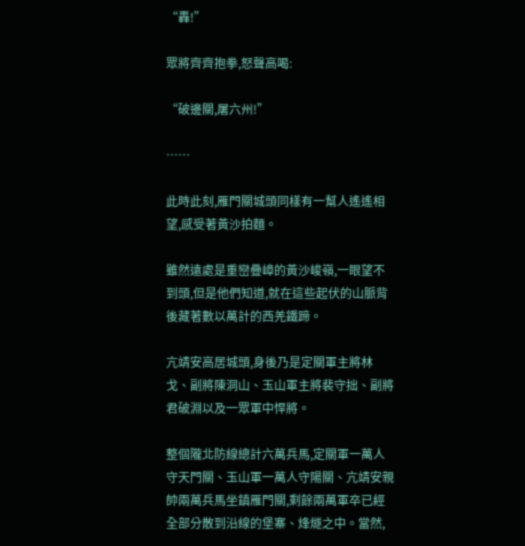“轟!”

眾將齊齊抱拳,怒聲高喝:

“破邊關,屠六州!”

……

此時此刻,雁門關城頭同樣有一幫人遙遙相望,感受著黃沙拍麵。

雖然遠處是重巒疊嶂的黃沙峻嶺,一眼望不到頭,但是他們知道,就在這些起伏的山脈背後藏著數以萬計的西羌鐵蹄。

亢靖安高居城頭,身後乃是定關軍主將林戈、副將陳洞山、玉山軍主將裴守拙、副將君破淵以及一眾軍中悍將。

整個隴北防線總計六萬兵馬,定關軍一萬人守天門關、玉山軍一萬人守陽關、亢靖安親帥兩萬兵馬坐鎮雁門關,剩餘兩萬軍卒已經全部分散到沿線的堡寨、烽燧之中。當然,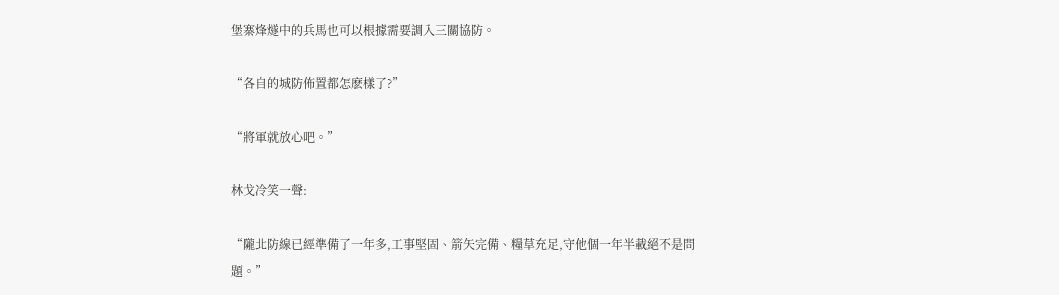堡寨烽燧中的兵馬也可以根據需要調入三關協防。

“各自的城防佈置都怎麽樣了?”

“將軍就放心吧。”

林戈冷笑一聲:

“隴北防線已經準備了一年多,工事堅固、箭矢完備、糧草充足,守他個一年半載絕不是問題。”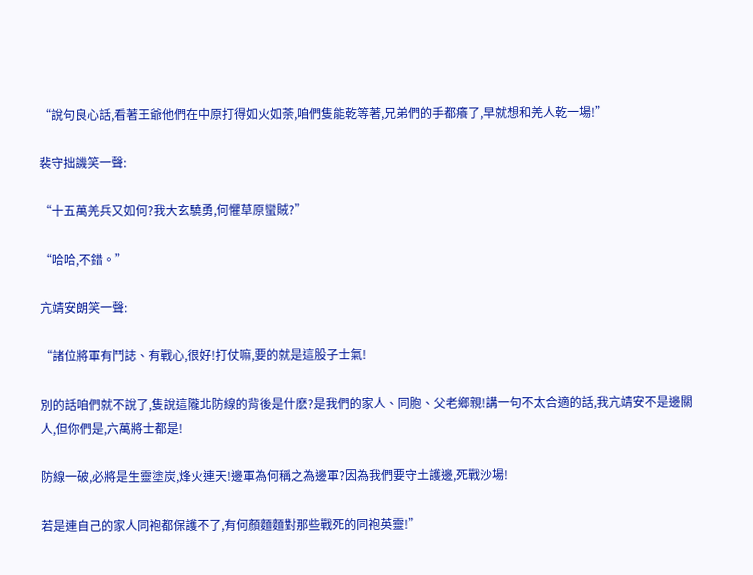“說句良心話,看著王爺他們在中原打得如火如荼,咱們隻能乾等著,兄弟們的手都癢了,早就想和羌人乾一場!”

裴守拙譏笑一聲:

“十五萬羌兵又如何?我大玄驍勇,何懼草原蠻賊?”

“哈哈,不錯。”

亢靖安朗笑一聲:

“諸位將軍有鬥誌、有戰心,很好!打仗嘛,要的就是這股子士氣!

別的話咱們就不說了,隻說這隴北防線的背後是什麽?是我們的家人、同胞、父老鄉親!講一句不太合適的話,我亢靖安不是邊關人,但你們是,六萬將士都是!

防線一破,必將是生靈塗炭,烽火連天!邊軍為何稱之為邊軍?因為我們要守土護邊,死戰沙場!

若是連自己的家人同袍都保護不了,有何顏麵麵對那些戰死的同袍英靈!”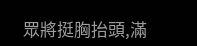眾將挺胸抬頭,滿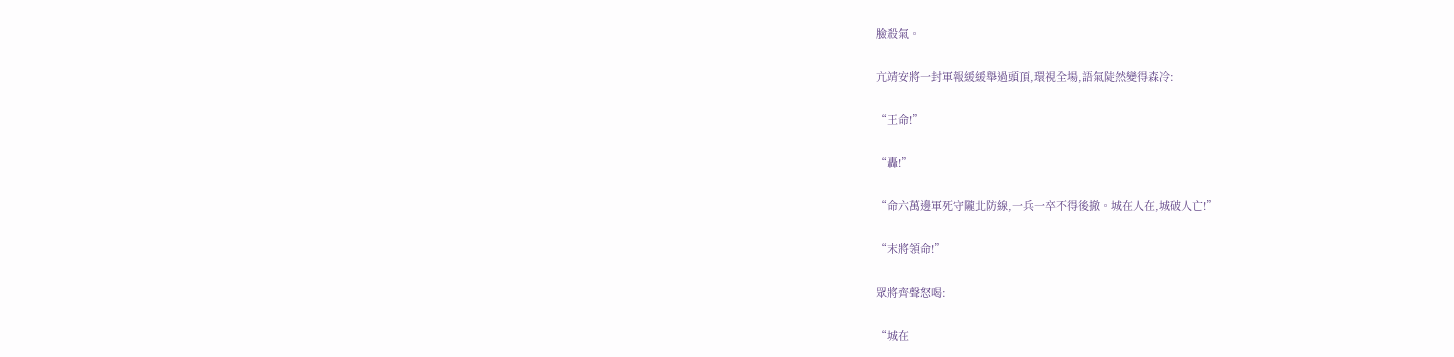臉殺氣。

亢靖安將一封軍報緩緩舉過頭頂,環視全場,語氣陡然變得森冷:

“王命!”

“轟!”

“命六萬邊軍死守隴北防線,一兵一卒不得後撤。城在人在,城破人亡!”

“末將領命!”

眾將齊聲怒喝:

“城在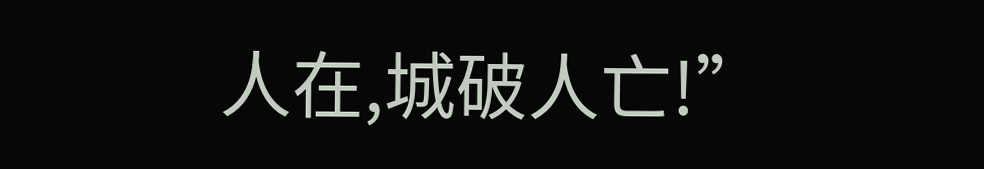人在,城破人亡!”